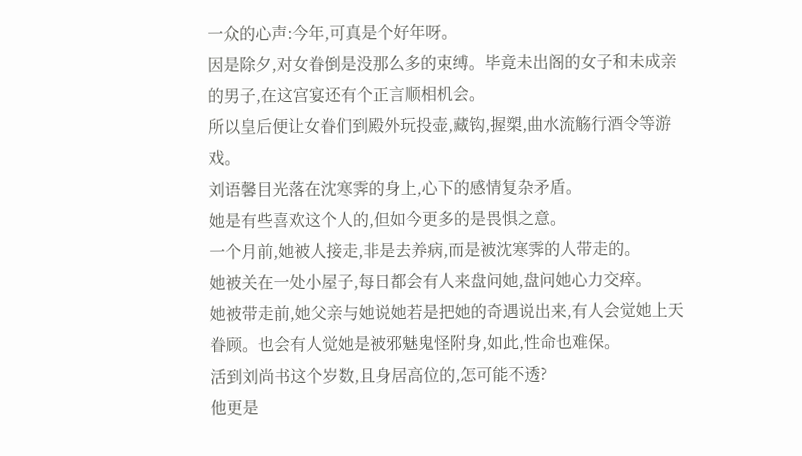一众的心声:今年,可真是个好年呀。
因是除夕,对女眷倒是没那么多的束缚。毕竟未出阁的女子和未成亲的男子,在这宫宴还有个正言顺相机会。
所以皇后便让女眷们到殿外玩投壶,藏钩,握槊,曲水流觞行酒令等游戏。
刘语馨目光落在沈寒霁的身上,心下的感情复杂矛盾。
她是有些喜欢这个人的,但如今更多的是畏惧之意。
一个月前,她被人接走,非是去养病,而是被沈寒霁的人带走的。
她被关在一处小屋子,每日都会有人来盘问她,盘问她心力交瘁。
她被带走前,她父亲与她说她若是把她的奇遇说出来,有人会觉她上天眷顾。也会有人觉她是被邪魅鬼怪附身,如此,性命也难保。
活到刘尚书这个岁数,且身居高位的,怎可能不透?
他更是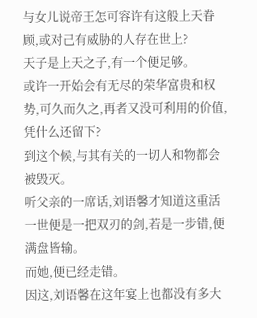与女儿说帝王怎可容许有这般上天眷顾,或对己有威胁的人存在世上?
天子是上天之子,有一个便足够。
或许一开始会有无尽的荣华富贵和权势,可久而久之,再者又没可利用的价值,凭什么还留下?
到这个候,与其有关的一切人和物都会被毁灭。
听父亲的一席话,刘语馨才知道这重活一世便是一把双刃的剑,若是一步错,便满盘皆输。
而她,便已经走错。
因这,刘语馨在这年宴上也都没有多大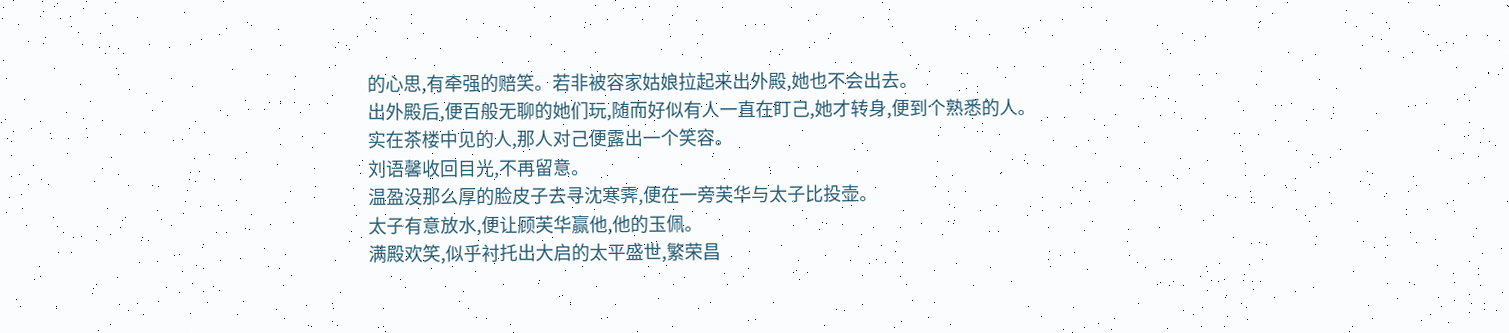的心思,有牵强的赔笑。若非被容家姑娘拉起来出外殿,她也不会出去。
出外殿后,便百般无聊的她们玩,随而好似有人一直在盯己,她才转身,便到个熟悉的人。
实在茶楼中见的人,那人对己便露出一个笑容。
刘语馨收回目光,不再留意。
温盈没那么厚的脸皮子去寻沈寒霁,便在一旁芙华与太子比投壶。
太子有意放水,便让顾芙华赢他,他的玉佩。
满殿欢笑,似乎衬托出大启的太平盛世,繁荣昌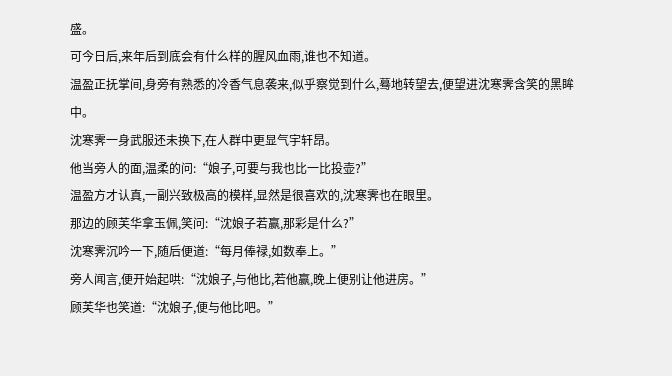盛。
可今日后,来年后到底会有什么样的腥风血雨,谁也不知道。
温盈正抚掌间,身旁有熟悉的冷香气息袭来,似乎察觉到什么,蓦地转望去,便望进沈寒霁含笑的黑眸中。
沈寒霁一身武服还未换下,在人群中更显气宇轩昂。
他当旁人的面,温柔的问:“娘子,可要与我也比一比投壶?”
温盈方才认真,一副兴致极高的模样,显然是很喜欢的,沈寒霁也在眼里。
那边的顾芙华拿玉佩,笑问:“沈娘子若赢,那彩是什么?”
沈寒霁沉吟一下,随后便道:“每月俸禄,如数奉上。”
旁人闻言,便开始起哄:“沈娘子,与他比,若他赢,晚上便别让他进房。”
顾芙华也笑道:“沈娘子,便与他比吧。”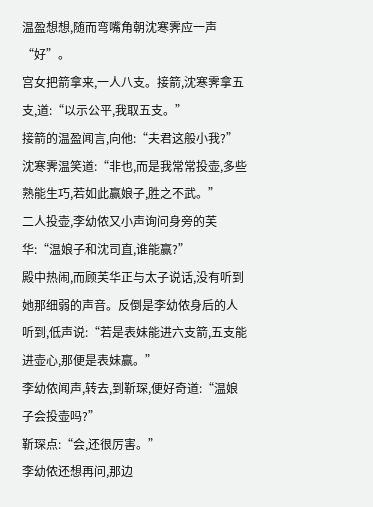温盈想想,随而弯嘴角朝沈寒霁应一声“好”。
宫女把箭拿来,一人八支。接箭,沈寒霁拿五支,道:“以示公平,我取五支。”
接箭的温盈闻言,向他:“夫君这般小我?”
沈寒霁温笑道:“非也,而是我常常投壶,多些熟能生巧,若如此赢娘子,胜之不武。”
二人投壶,李幼侬又小声询问身旁的芙华:“温娘子和沈司直,谁能赢?”
殿中热闹,而顾芙华正与太子说话,没有听到她那细弱的声音。反倒是李幼侬身后的人听到,低声说:“若是表妹能进六支箭,五支能进壶心,那便是表妹赢。”
李幼侬闻声,转去,到靳琛,便好奇道:“温娘子会投壶吗?”
靳琛点:“会,还很厉害。”
李幼侬还想再问,那边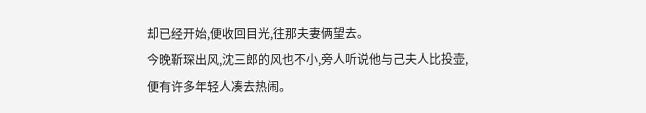却已经开始,便收回目光,往那夫妻俩望去。
今晚靳琛出风,沈三郎的风也不小,旁人听说他与己夫人比投壶,便有许多年轻人凑去热闹。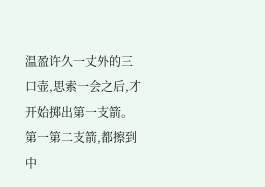温盈许久一丈外的三口壶,思索一会之后,才开始掷出第一支箭。
第一第二支箭,都擦到中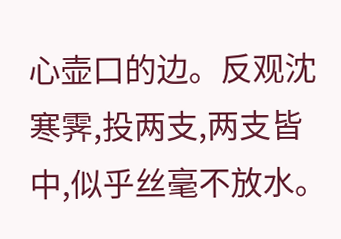心壶口的边。反观沈寒霁,投两支,两支皆中,似乎丝毫不放水。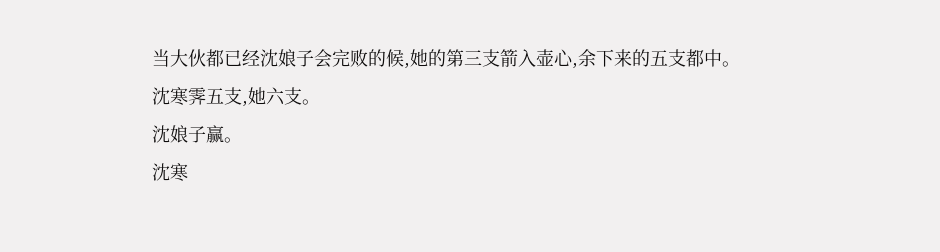当大伙都已经沈娘子会完败的候,她的第三支箭入壶心,余下来的五支都中。
沈寒霁五支,她六支。
沈娘子赢。
沈寒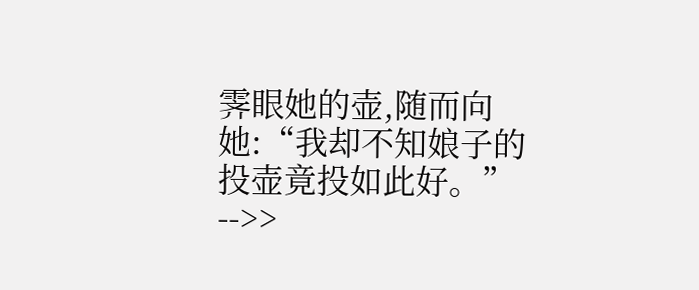霁眼她的壶,随而向她:“我却不知娘子的投壶竟投如此好。” -->>